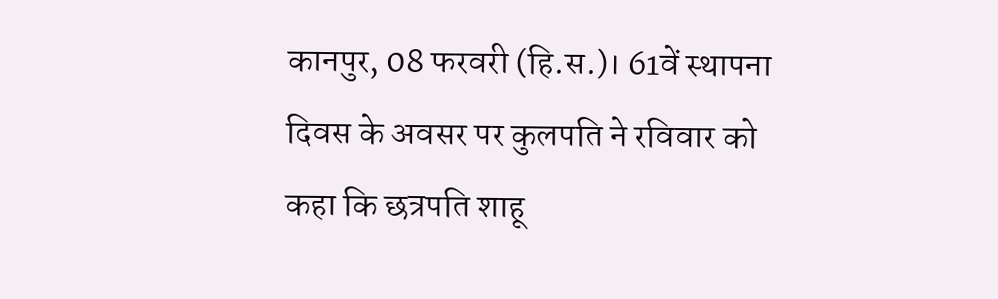कानपुर, 08 फरवरी (हि.स.)। 61वें स्थापना दिवस के अवसर पर कुलपति ने रविवार को कहा कि छत्रपति शाहू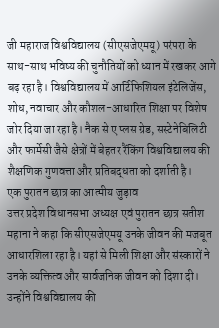जी महाराज विश्वविद्यालय (सीएसजेएमयू) परंपरा के साथ-साथ भविष्य की चुनौतियों को ध्यान में रखकर आगे बढ़ रहा है। विश्वविद्यालय में आर्टिफिशियल इंटेलिजेंस, शोध, नवाचार और कौशल-आधारित शिक्षा पर विशेष जोर दिया जा रहा है। नैक से ए प्लस ग्रेड, सस्टेनेबिलिटी और फार्मेसी जैसे क्षेत्रों में बेहतर रैंकिंग विश्वविद्यालय की शैक्षणिक गुणवत्ता और प्रतिबद्धता को दर्शाती है।
एक पुरातन छात्र का आत्मीय जुड़ाव
उत्तर प्रदेश विधानसभा अध्यक्ष एवं पुरातन छात्र सतीश महाना ने कहा कि सीएसजेएमयू उनके जीवन की मजबूत आधारशिला रहा है। यहां से मिली शिक्षा और संस्कारों ने उनके व्यक्तित्व और सार्वजनिक जीवन को दिशा दी। उन्होंने विश्वविद्यालय की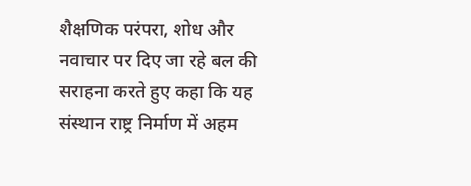शैक्षणिक परंपरा, शोध और नवाचार पर दिए जा रहे बल की सराहना करते हुए कहा कि यह संस्थान राष्ट्र निर्माण में अहम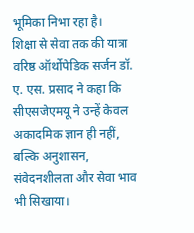भूमिका निभा रहा है।
शिक्षा से सेवा तक की यात्रा
वरिष्ठ ऑर्थोपेडिक सर्जन डॉ. ए. एस. प्रसाद ने कहा कि सीएसजेएमयू ने उन्हें केवल अकादमिक ज्ञान ही नहीं, बल्कि अनुशासन, संवेदनशीलता और सेवा भाव भी सिखाया।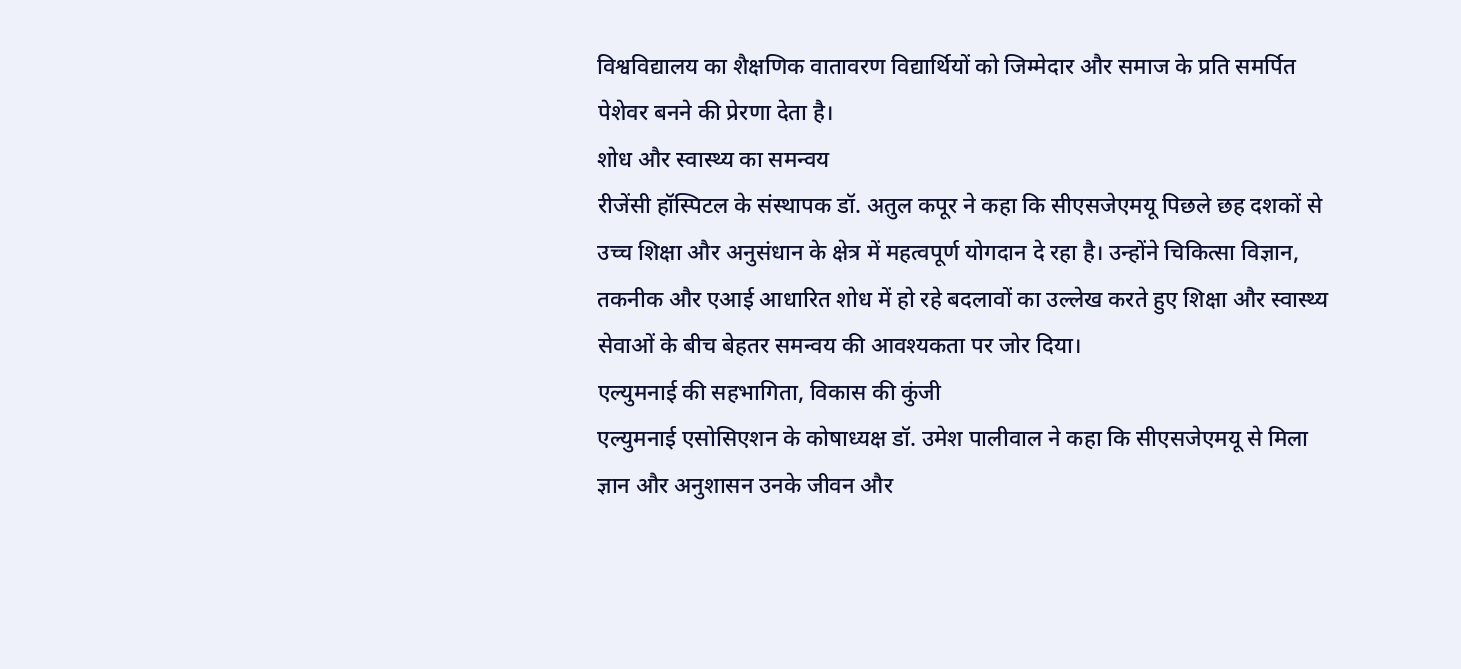विश्वविद्यालय का शैक्षणिक वातावरण विद्यार्थियों को जिम्मेदार और समाज के प्रति समर्पित पेशेवर बनने की प्रेरणा देता है।
शोध और स्वास्थ्य का समन्वय
रीजेंसी हॉस्पिटल के संस्थापक डॉ. अतुल कपूर ने कहा कि सीएसजेएमयू पिछले छह दशकों से उच्च शिक्षा और अनुसंधान के क्षेत्र में महत्वपूर्ण योगदान दे रहा है। उन्होंने चिकित्सा विज्ञान, तकनीक और एआई आधारित शोध में हो रहे बदलावों का उल्लेख करते हुए शिक्षा और स्वास्थ्य सेवाओं के बीच बेहतर समन्वय की आवश्यकता पर जोर दिया।
एल्युमनाई की सहभागिता, विकास की कुंजी
एल्युमनाई एसोसिएशन के कोषाध्यक्ष डॉ. उमेश पालीवाल ने कहा कि सीएसजेएमयू से मिला ज्ञान और अनुशासन उनके जीवन और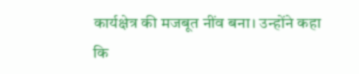कार्यक्षेत्र की मजबूत नींव बना। उन्होंने कहा कि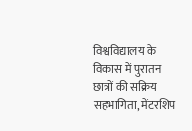विश्वविद्यालय के विकास में पुरातन छात्रों की सक्रिय सहभागिता, मेंटरशिप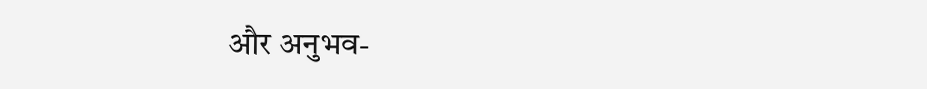और अनुभव-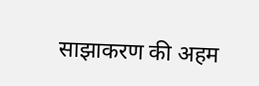साझाकरण की अहम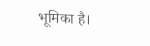भूमिका है।